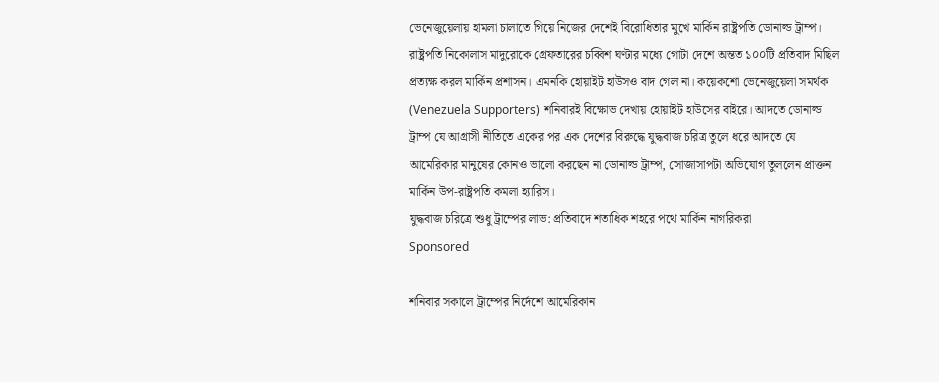ভেনেজুয়েলায় হামলা চালাতে গিয়ে নিজের দেশেই বিরোধিতার মুখে মার্কিন রাষ্ট্রপতি ডোনাল্ড ট্রাম্প। রাষ্ট্রপতি নিকোলাস মাদুরোকে গ্রেফতারের চব্বিশ ঘণ্টার মধ্যে গোটা দেশে অন্তত ১০০টি প্রতিবাদ মিছিল প্রত্যক্ষ করল মার্কিন প্রশাসন। এমনকি হোয়াইট হাউসও বাদ গেল না। কয়েকশো ভেনেজুয়েলা সমর্থক (Venezuela Supporters) শনিবারই বিক্ষোভ দেখায় হোয়াইট হাউসের বাইরে। আদতে ডোনাল্ড ট্রাম্প যে আগ্রাসী নীতিতে একের পর এক দেশের বিরুদ্ধে যুদ্ধবাজ চরিত্র তুলে ধরে আদতে যে আমেরিকার মানুষের কোনও ভালো করছেন না ডোনাল্ড ট্রাম্প, সোজাসাপটা অভিযোগ তুললেন প্রাক্তন মার্কিন উপ-রাষ্ট্রপতি কমলা হ্যারিস।
যুদ্ধবাজ চরিত্রে শুধু ট্রাম্পের লাভ: প্রতিবাদে শতাধিক শহরে পথে মার্কিন নাগরিকরা
Sponsored

শনিবার সকালে ট্রাম্পের নির্দেশে আমেরিকান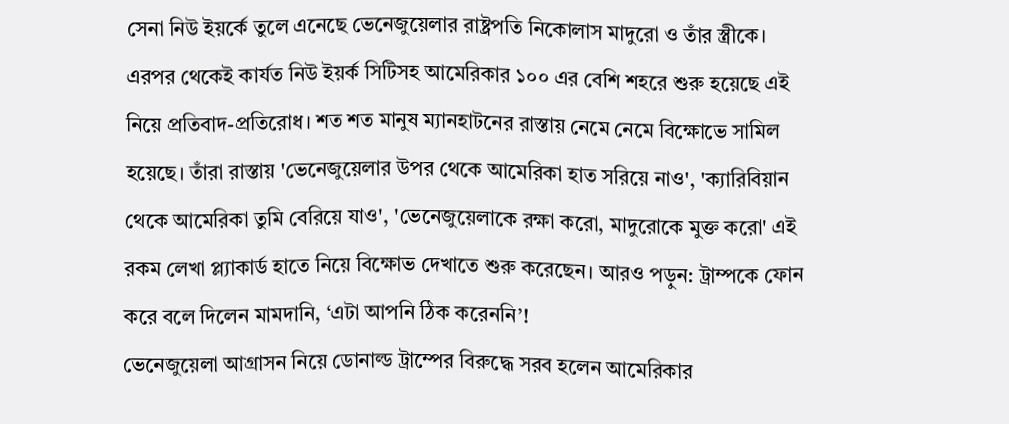সেনা নিউ ইয়র্কে তুলে এনেছে ভেনেজুয়েলার রাষ্ট্রপতি নিকোলাস মাদুরো ও তাঁর স্ত্রীকে। এরপর থেকেই কার্যত নিউ ইয়র্ক সিটিসহ আমেরিকার ১০০ এর বেশি শহরে শুরু হয়েছে এই নিয়ে প্রতিবাদ-প্রতিরোধ। শত শত মানুষ ম্যানহাটনের রাস্তায় নেমে নেমে বিক্ষোভে সামিল হয়েছে। তাঁরা রাস্তায় 'ভেনেজুয়েলার উপর থেকে আমেরিকা হাত সরিয়ে নাও', 'ক্যারিবিয়ান থেকে আমেরিকা তুমি বেরিয়ে যাও', 'ভেনেজুয়েলাকে রক্ষা করো, মাদুরোকে মুক্ত করো' এই রকম লেখা প্ল্যাকার্ড হাতে নিয়ে বিক্ষোভ দেখাতে শুরু করেছেন। আরও পড়ুন: ট্রাম্পকে ফোন করে বলে দিলেন মামদানি, ‘এটা আপনি ঠিক করেননি’!
ভেনেজুয়েলা আগ্রাসন নিয়ে ডোনাল্ড ট্রাম্পের বিরুদ্ধে সরব হলেন আমেরিকার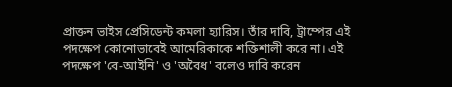প্রাক্তন ভাইস প্রেসিডেন্ট কমলা হ্যারিস। তাঁর দাবি, ট্রাম্পের এই পদক্ষেপ কোনোভাবেই আমেরিকাকে শক্তিশালী করে না। এই পদক্ষেপ 'বে-আইনি' ও 'অবৈধ' বলেও দাবি করেন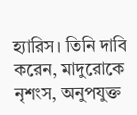হ্যারিস। তিনি দাবি করেন, মাদুরোকে নৃশংস, অনুপযুক্ত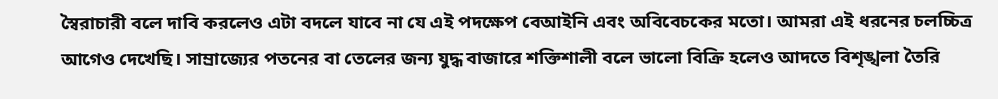স্বৈরাচারী বলে দাবি করলেও এটা বদলে যাবে না যে এই পদক্ষেপ বেআইনি এবং অবিবেচকের মতো। আমরা এই ধরনের চলচ্চিত্র আগেও দেখেছি। সাম্রাজ্যের পতনের বা তেলের জন্য যুদ্ধ বাজারে শক্তিশালী বলে ভালো বিক্রি হলেও আদতে বিশৃঙ্খলা তৈরি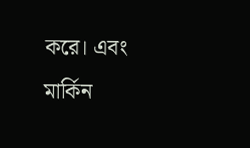করে। এবং মার্কিন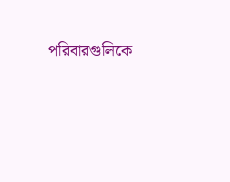পরিবারগুলিকে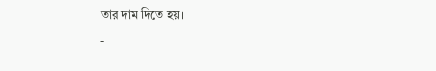তার দাম দিতে হয়।
-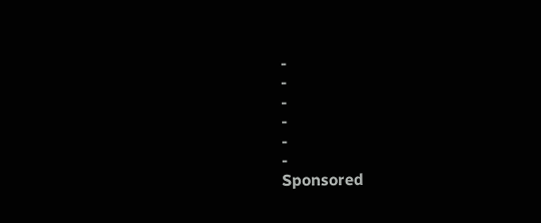-
-
-
-
-
-
Sponsored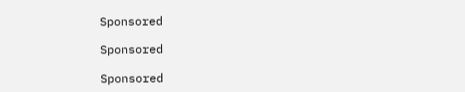Sponsored

Sponsored

Sponsored